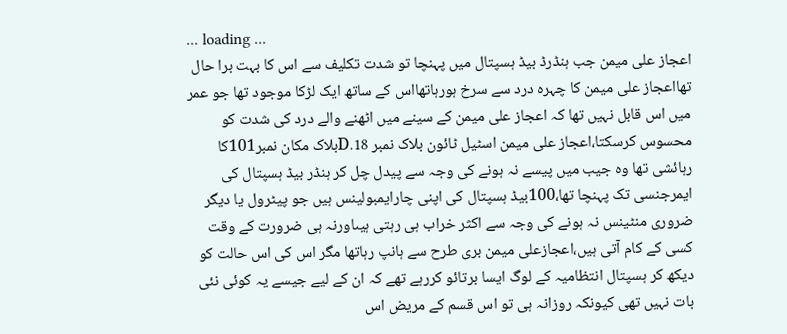... loading ...
اعجاز علی میمن جب ہنڈرڈ بیڈ ہسپتال میں پہنچا تو شدت تکلیف سے اس کا بہت برا حال تھااعجاز علی میمن کا چہرہ درد سے سرخ ہورہاتھااس کے ساتھ ایک لڑکا موجود تھا جو عمر میں اس قابل نہیں تھا کہ اعجاز علی میمن کے سینے میں اٹھنے والے درد کی شدت کو محسوس کرسکتا،اعجاز علی میمن اسٹیل ٹائون بلاک نمبر 18.Dبلاک مکان نمبر101کا رہائشی تھا وہ جیب میں پیسے نہ ہونے کی وجہ سے پیدل چل کر ہنڈر بیڈ ہسپتال کی ایمرجنسی تک پہنچا تھا،100بیڈ ہسپتال کی اپنی چارایمبولینس ہیں جو پیٹرول یا دیگر ضروری منٹینس نہ ہونے کی وجہ سے اکثر خراب ہی رہتی ہیںاورنہ ہی ضرورت کے وقت کسی کے کام آتی ہیں،اعجازعلی میمن بری طرح سے ہانپ رہاتھا مگر اس کی اس حالت کو دیکھ کر ہسپتال انتظامیہ کے لوگ ایسا برتائو کررہے تھے کہ ان کے لیے جیسے یہ کوئی نئی بات نہیں تھی کیونکہ روزانہ ہی تو اس قسم کے مریض اس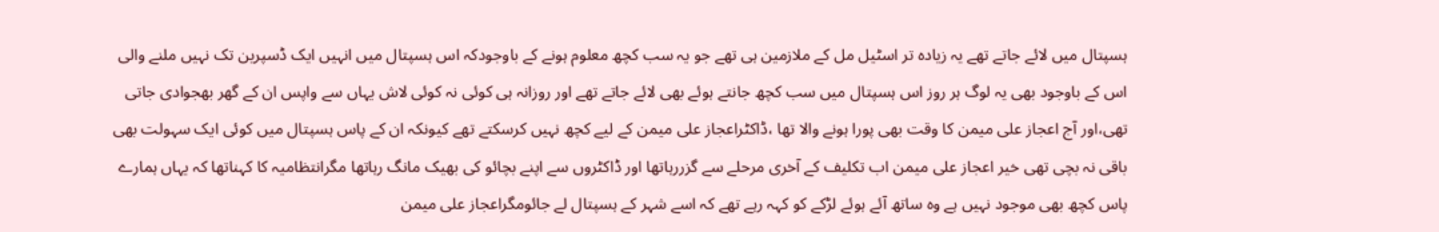ہسپتال میں لائے جاتے تھے یہ زیادہ تر اسٹیل مل کے ملازمین ہی تھے جو یہ سب کچھ معلوم ہونے کے باوجودکہ اس ہسپتال میں انہیں ایک ڈسپرین تک نہیں ملنے والی اس کے باوجود بھی یہ لوگ ہر روز اس ہسپتال میں سب کچھ جانتے ہوئے بھی لائے جاتے تھے اور روزانہ ہی کوئی نہ کوئی لاش یہاں سے واپس ان کے گھر بھجوادی جاتی تھی،اور آج اعجاز علی میمن کا وقت بھی پورا ہونے والا تھا ،ڈاکٹراعجاز علی میمن کے لیے کچھ نہیں کرسکتے تھے کیونکہ ان کے پاس ہسپتال میں کوئی ایک سہولت بھی باقی نہ بچی تھی خیر اعجاز علی میمن اب تکلیف کے آخری مرحلے سے گزررہاتھا اور ڈاکٹروں سے اپنے بچائو کی بھیک مانگ رہاتھا مگرانتظامیہ کا کہناتھا کہ یہاں ہمارے پاس کچھ بھی موجود نہیں ہے وہ ساتھ آئے ہوئے لڑکے کو کہہ رہے تھے کہ اسے شہر کے ہسپتال لے جائومگراعجاز علی میمن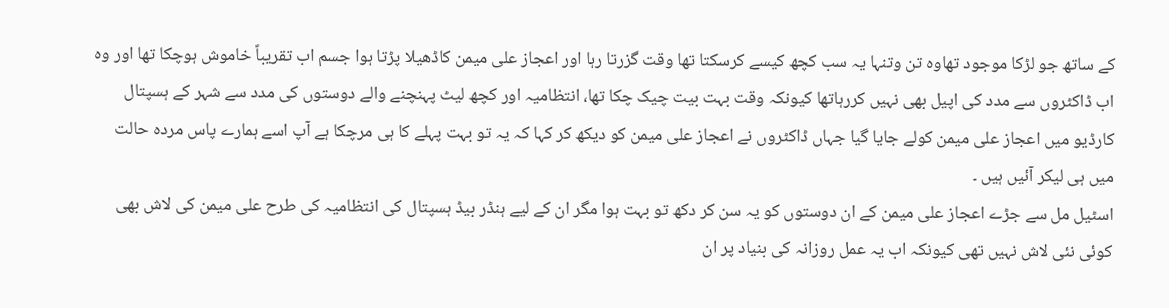کے ساتھ جو لڑکا موجود تھاوہ تن وتنہا یہ سب کچھ کیسے کرسکتا تھا وقت گزرتا رہا اور اعجاز علی میمن کاڈھیلا پڑتا ہوا جسم اب تقریباً خاموش ہوچکا تھا اور وہ اب ڈاکٹروں سے مدد کی اپیل بھی نہیں کررہاتھا کیونکہ وقت بہت بیت چیک چکا تھا، انتظامیہ اور کچھ لیٹ پہنچنے والے دوستوں کی مدد سے شہر کے ہسپتال کارڈیو میں اعجاز علی میمن کولے جایا گیا جہاں ڈاکٹروں نے اعجاز علی میمن کو دیکھ کر کہا کہ یہ تو بہت پہلے کا ہی مرچکا ہے آپ اسے ہمارے پاس مردہ حالت میں ہی لیکر آئیں ہیں ۔
اسٹیل مل سے جڑے اعجاز علی میمن کے ان دوستوں کو یہ سن کر دکھ تو بہت ہوا مگر ان کے لیے ہنڈر بیڈ ہسپتال کی انتظامیہ کی طرح علی میمن کی لاش بھی کوئی نئی لاش نہیں تھی کیونکہ اب یہ عمل روزانہ کی بنیاد پر ان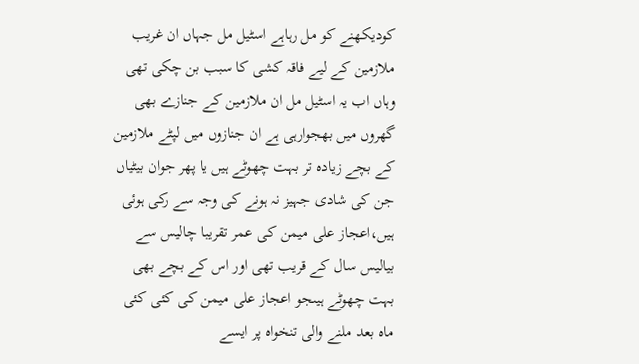کودیکھنے کو مل رہاہے اسٹیل مل جہاں ان غریب ملازمین کے لیے فاقہ کشی کا سبب بن چکی تھی وہاں اب یہ اسٹیل مل ان ملازمین کے جنازے بھی گھروں میں بھجوارہی ہے ان جنازوں میں لپٹے ملازمین کے بچے زیادہ تر بہت چھوٹے ہیں یا پھر جوان بیٹیاں جن کی شادی جہیز نہ ہونے کی وجہ سے رکی ہوئی ہیں،اعجاز علی میمن کی عمر تقریبا چالیس سے بیالیس سال کے قریب تھی اور اس کے بچے بھی بہت چھوٹے ہیںجو اعجاز علی میمن کی کئی کئی ماہ بعد ملنے والی تنخواہ پر ایسے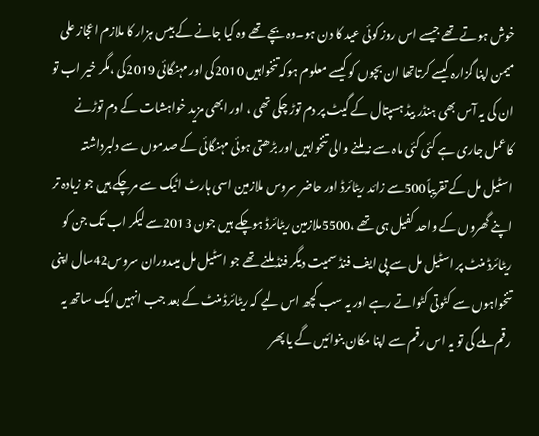خوش ہوتے تھے جیسے اس روز کوئی عید کا دن ہو۔وہ بچے تھے وہ کیا جانے کے بیس ہزار کا ملازم اعجاز علی میمن اپنا گزارہ کیسے کرتاتھا ان بچوں کو کیسے معلوم ہوکہ تنخواہیں 2010کی اور مہنگائی 2019کی ،مگر خیر اب تو ان کی یہ آس بھی ہنڈر بیڈ ہسپتال کے گیٹ پر دم توڑ چکی تھی ، اور ابھی مزید خواہشات کے دم توڑنے کاعمل جاری ہے کئی کئی ماہ سے نہ ملنے والی تنخواہیں اور بڑھتی ہوئی مہنگائی کے صدموں سے دلبرداشتہ اسٹیل مل کے تقریباً500سے زائد ریٹائرڈ اور حاضر سروس ملازمین اسی ہارٹ اٹیک سے مرچکے ہیں جو زیادہ تر اپنے گھروں کے واحد کفیل ہی تھے ،5500ملازمین ریٹائرڈ ہوچکے ہیں جون 2013سے لیکر اب تک جن کو ریٹائرڈ منٹ پر اسٹیل مل سے پی ایف فنڈ سمیت دیگر فنڈ ملنے تھے جو اسٹیل مل میںدوران سروس42سال اپنی تنخواہوں سے کٹوتی کٹواتے رہے اور یہ سب کچھ اس لیے کہ ریٹائرڈ منٹ کے بعد جب انہیں ایک ساتھ یہ رقم ملے گی تو یہ اس رقم سے اپنا مکان بنوائیں گے یا پھر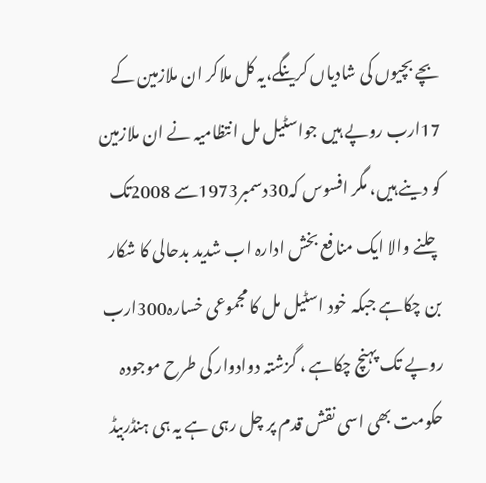بچے بچیوں کی شادیاں کرینگے،یہ کل ملاکر ان ملازمین کے 17ارب روپے ہیں جواسٹیل مل انتظامیہ نے ان ملازمین کو دینے ہیں، مگر افسوس کہ30دسمبر1973سے 2008تک چلنے والا ایک منافع بخش ادارہ اب شدید بدحالی کا شکار بن چکاہے جبکہ خود اسٹیل مل کا مجموعی خسارہ300ارب روپے تک پہنچ چکاہے ، گزشتہ دوادوار کی طرح موجودہ حکومت بھی اسی نقش قدم پر چل رہی ہے یہ ہی ہنڈربیڈ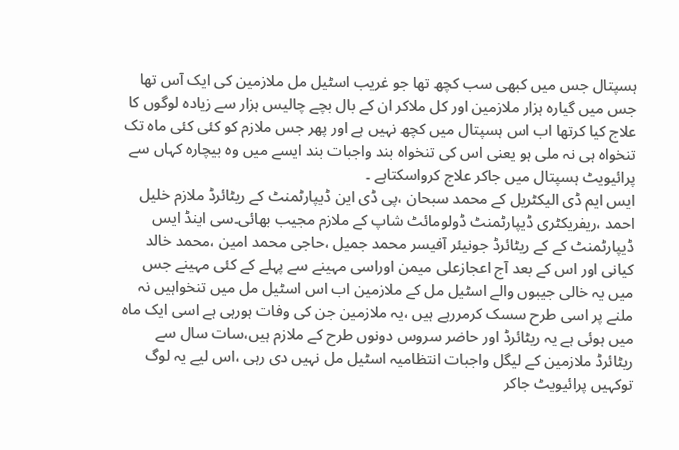ہسپتال جس میں کبھی سب کچھ تھا جو غریب اسٹیل مل ملازمین کی ایک آس تھا جس میں گیارہ ہزار ملازمین اور کل ملاکر ان کے بال بچے چالیس ہزار سے زیادہ لوگوں کا علاج کیا کرتھا اب اس ہسپتال میں کچھ نہیں ہے اور پھر جس ملازم کو کئی کئی ماہ تک تنخواہ ہی نہ ملی ہو یعنی اس کی تنخواہ بند واجبات بند ایسے میں وہ بیچارہ کہاں سے پرائیویٹ ہسپتال میں جاکر علاج کرواسکتاہے ۔
ایس ایم ڈی الیکٹریل کے محمد سبحان ،پی ڈی این ڈیپارٹمنٹ کے ریٹائرڈ ملازم خلیل احمد ،ریفریکٹری ڈیپارٹمنٹ ڈولومائٹ شاپ کے ملازم مجیب بھائی۔سی اینڈ ایس ڈیپارٹمنٹ کے کے ریٹائرڈ جونیئر آفیسر محمد جمیل ،حاجی محمد امین ،محمد خالد کیانی اور اس کے بعد آج اعجازعلی میمن اوراسی مہینے سے پہلے کے کئی مہینے جس میں یہ خالی جیبوں والے اسٹیل مل کے ملازمین اب اس اسٹیل مل میں تنخواہیں نہ ملنے پر اسی طرح سسک کرمررہے ہیں ،یہ ملازمین جن کی وفات ہورہی ہے اسی ایک ماہ میں ہوئی ہے یہ ریٹائرڈ اور حاضر سروس دونوں طرح کے ملازم ہیں،سات سال سے ریٹائرڈ ملازمین کے لیگل واجبات انتظامیہ اسٹیل مل نہیں دی رہی ،اس لیے یہ لوگ توکہیں پرائیویٹ جاکر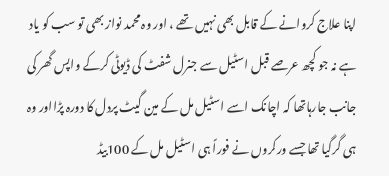اپنا علاج کروانے کے قابل بھی نہیں تھے ، اور وہ محمد نواز بھی تو سب کو یاد ہے نہ جو کچھ عرصے قبل اسٹیل سے جنرل شفٹ کی ڈیوٹی کرکے واپس گھر کی جانب جارہاتھا کہ اچانک اسے اسٹیل مل کے مین گیٹ پردل کا دورہ پڑااور وہ ہی گرگیا تھا جسے ورکروں نے فوراً ہی اسٹیل مل کے 100بیڈ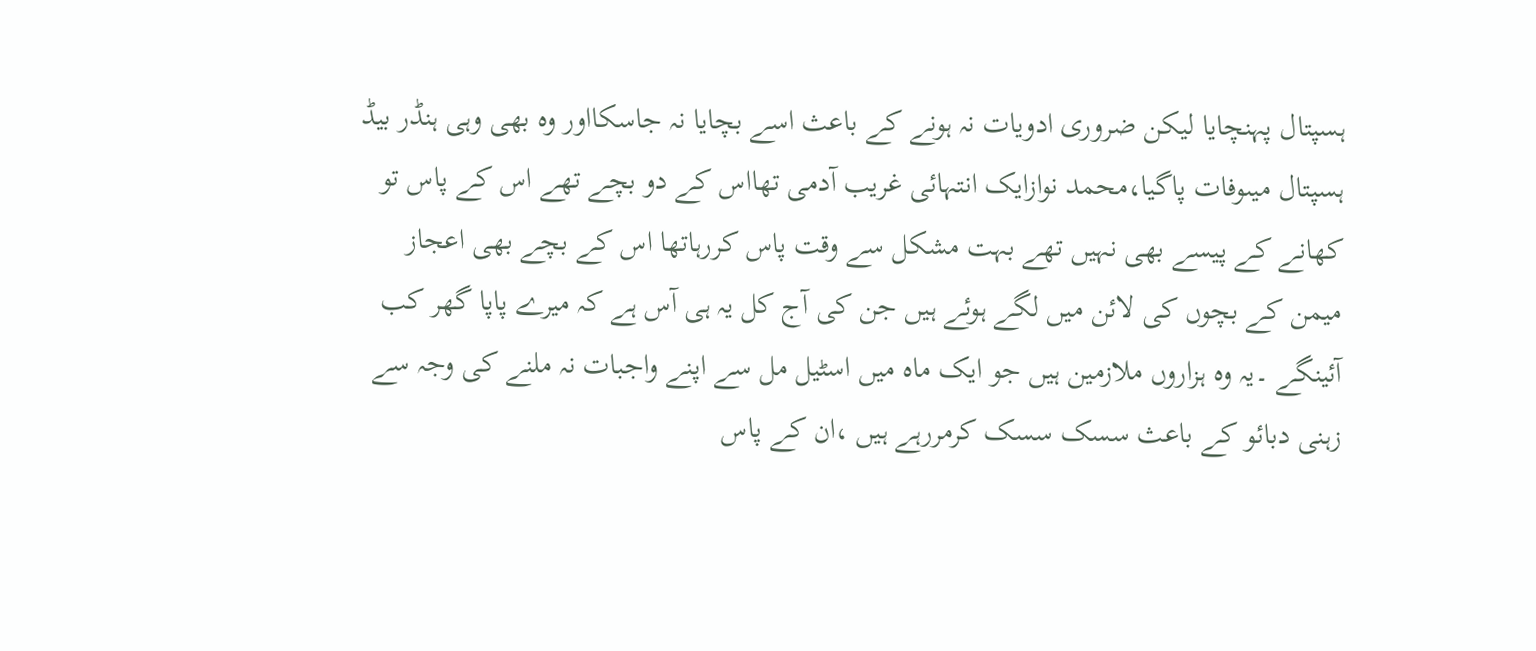ہسپتال پہنچایا لیکن ضروری ادویات نہ ہونے کے باعث اسے بچایا نہ جاسکااور وہ بھی وہی ہنڈر بیڈ ہسپتال میںوفات پاگیا،محمد نوازایک انتہائی غریب آدمی تھااس کے دو بچے تھے اس کے پاس تو کھانے کے پیسے بھی نہیں تھے بہت مشکل سے وقت پاس کررہاتھا اس کے بچے بھی اعجاز میمن کے بچوں کی لائن میں لگے ہوئے ہیں جن کی آج کل یہ ہی آس ہے کہ میرے پاپا گھر کب آئینگے ۔یہ وہ ہزاروں ملازمین ہیں جو ایک ماہ میں اسٹیل مل سے اپنے واجبات نہ ملنے کی وجہ سے زہنی دبائو کے باعث سسک سسک کرمررہے ہیں ،ان کے پاس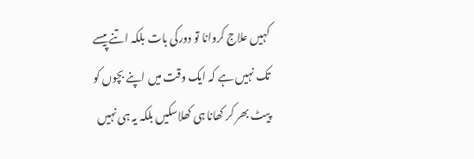کہیں علاج کروانا تو دورکی بات بلکہ اتنے پیسے تک نہیں ہے کہ ایک وقت میں اپنے بچوں کو پیٹ بھر کر کھانا ہی کھلاسکیں بلکہ یہ ہی نہیں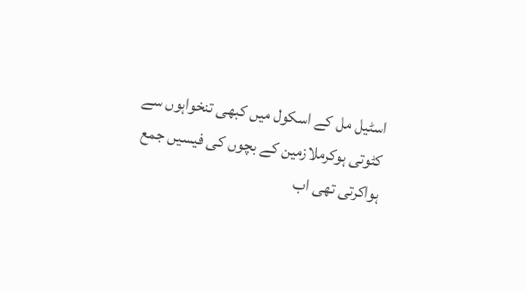اسٹیل مل کے اسکول میں کبھی تنخواہوں سے کٹوتی ہوکرملازمین کے بچوں کی فیسیں جمع ہواکرتی تھی اب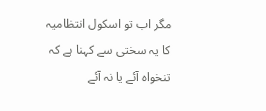مگر اب تو اسکول انتظامیہ کا یہ سختی سے کہنا ہے کہ تنخواہ آئے یا نہ آئے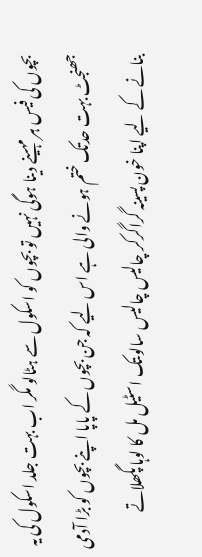بچوں کی فیس ہر مہینے دینا ہوگی نہیں تو بچوں کو اسکول سے ہٹالو مگر اب بہت جلد اسکول کی یہ جھنجٹ بہت حدتک ختم ہونے والی ہے اس لیے کہ جن بچوں کے پاپا اپنے بچوں کو بڑا آدمی بنانے کے لیے اپنا خون پسینہ گراگرکر چالیس چالیس سالوںتک اسٹیل مل کا لوہا پگھلاتے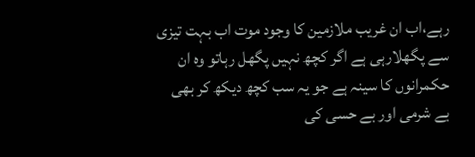رہے،اب ان غریب ملازمین کا وجود موت اب بہت تیزی سے پگھلارہی ہے اگر کچھ نہیں پگھل رہاتو وہ ان حکمرانوں کا سینہ ہے جو یہ سب کچھ دیکھ کر بھی بے شرمی اور بے حسی کی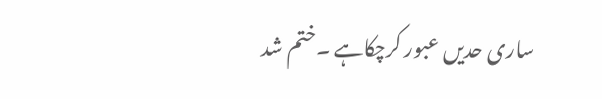ساری حدیں عبور کرچکاہے ۔ختم شد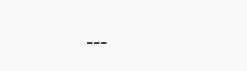۔۔۔